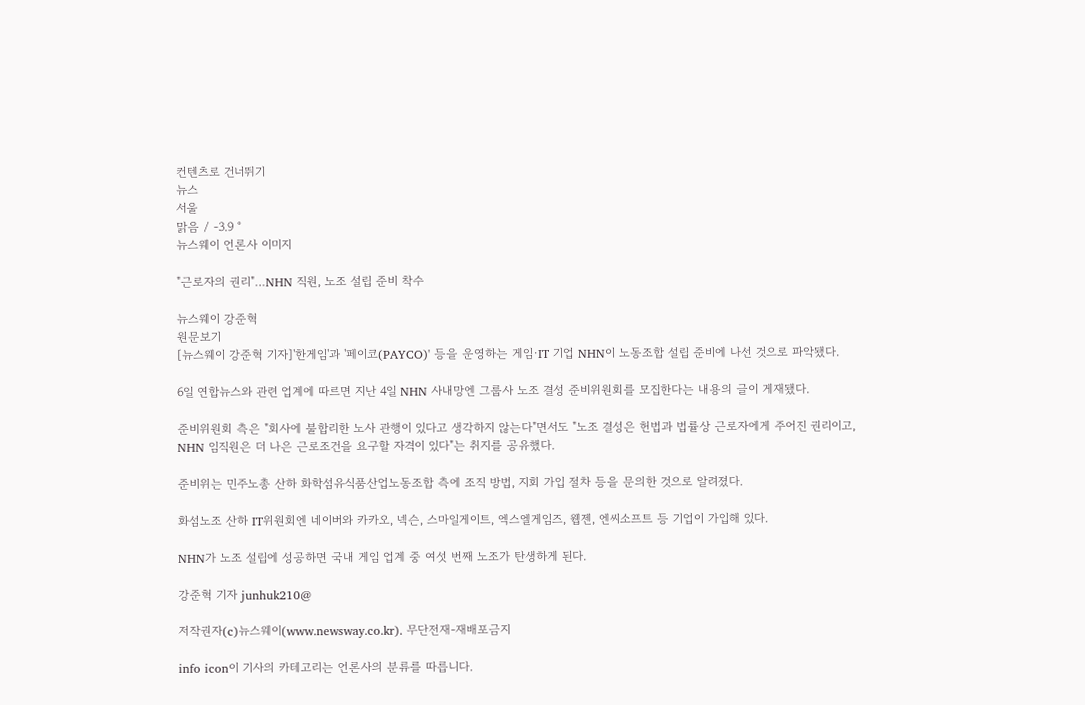컨텐츠로 건너뛰기
뉴스
서울
맑음 / -3.9 °
뉴스웨이 언론사 이미지

"근로자의 권리"…NHN 직원, 노조 설립 준비 착수

뉴스웨이 강준혁
원문보기
[뉴스웨이 강준혁 기자]'한게임'과 '페이코(PAYCO)' 등을 운영하는 게임·IT 기업 NHN이 노동조합 설립 준비에 나선 것으로 파악됐다.

6일 연합뉴스와 관련 업계에 따르면 지난 4일 NHN 사내망엔 그룹사 노조 결성 준비위원회를 모집한다는 내용의 글이 게재됐다.

준비위원회 측은 "회사에 불합리한 노사 관행이 있다고 생각하지 않는다"면서도 "노조 결성은 헌법과 법률상 근로자에게 주어진 권리이고, NHN 임직원은 더 나은 근로조건을 요구할 자격이 있다"는 취지를 공유했다.

준비위는 민주노총 산하 화학섬유식품산업노동조합 측에 조직 방법, 지회 가입 절차 등을 문의한 것으로 알려졌다.

화섬노조 산하 IT위원회엔 네이버와 카카오, 넥슨, 스마일게이트, 엑스엘게임즈, 웹젠, 엔씨소프트 등 기업이 가입해 있다.

NHN가 노조 설립에 성공하면 국내 게임 업계 중 여섯 번째 노조가 탄생하게 된다.

강준혁 기자 junhuk210@

저작권자(c)뉴스웨이(www.newsway.co.kr). 무단전재-재배포금지

info icon이 기사의 카테고리는 언론사의 분류를 따릅니다.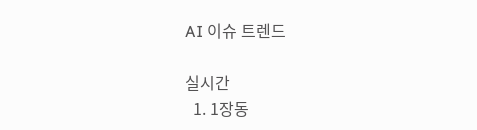AI 이슈 트렌드

실시간
  1. 1장동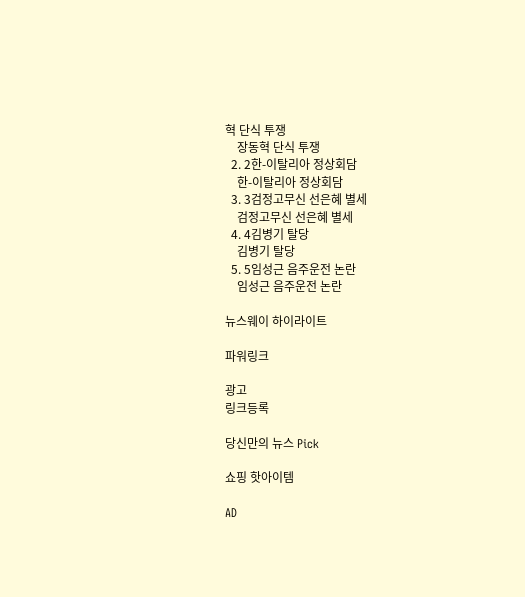혁 단식 투쟁
    장동혁 단식 투쟁
  2. 2한-이탈리아 정상회담
    한-이탈리아 정상회담
  3. 3검정고무신 선은혜 별세
    검정고무신 선은혜 별세
  4. 4김병기 탈당
    김병기 탈당
  5. 5임성근 음주운전 논란
    임성근 음주운전 논란

뉴스웨이 하이라이트

파워링크

광고
링크등록

당신만의 뉴스 Pick

쇼핑 핫아이템

AD